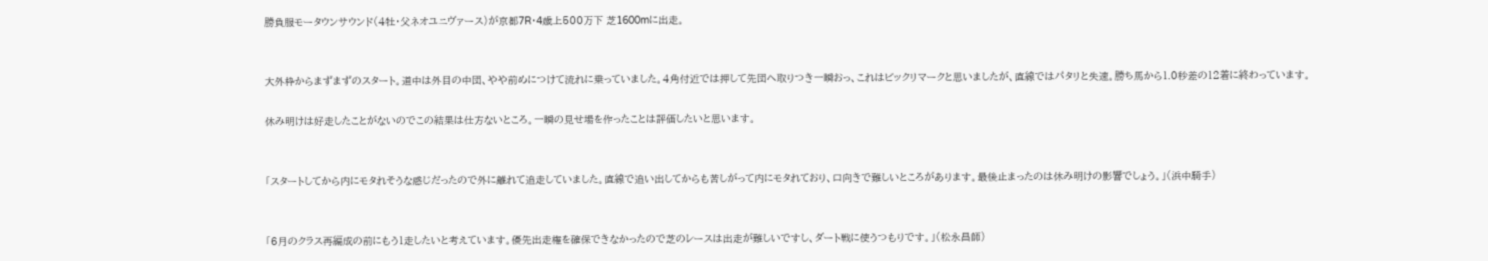勝負服モータウンサウンド(4牡・父ネオユニヴァース)が京都7R・4歳上500万下 芝1600mに出走。


大外枠からまずまずのスタート。道中は外目の中団、やや前めにつけて流れに乗っていました。4角付近では押して先団へ取りつき一瞬おっ、これはビックリマークと思いましたが、直線ではパタリと失速。勝ち馬から1.0秒差の12着に終わっています。

休み明けは好走したことがないのでこの結果は仕方ないところ。一瞬の見せ場を作ったことは評価したいと思います。


「スタートしてから内にモタれそうな感じだったので外に離れて追走していました。直線で追い出してからも苦しがって内にモタれており、口向きで難しいところがあります。最後止まったのは休み明けの影響でしょう。」(浜中騎手)


「6月のクラス再編成の前にもう1走したいと考えています。優先出走権を確保できなかったので芝のレースは出走が難しいですし、ダート戦に使うつもりです。」(松永昌師)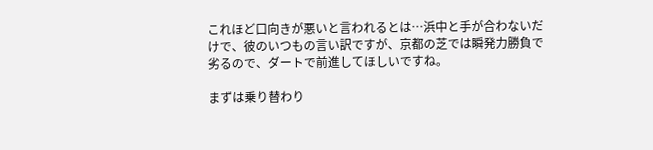これほど口向きが悪いと言われるとは…浜中と手が合わないだけで、彼のいつもの言い訳ですが、京都の芝では瞬発力勝負で劣るので、ダートで前進してほしいですね。

まずは乗り替わり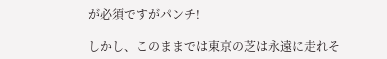が必須ですがパンチ!

しかし、このままでは東京の芝は永遠に走れそ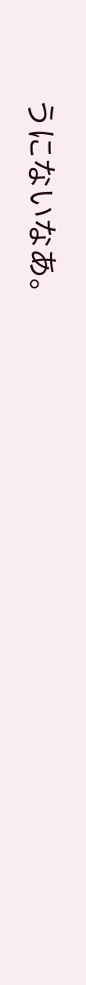うにないなあ。